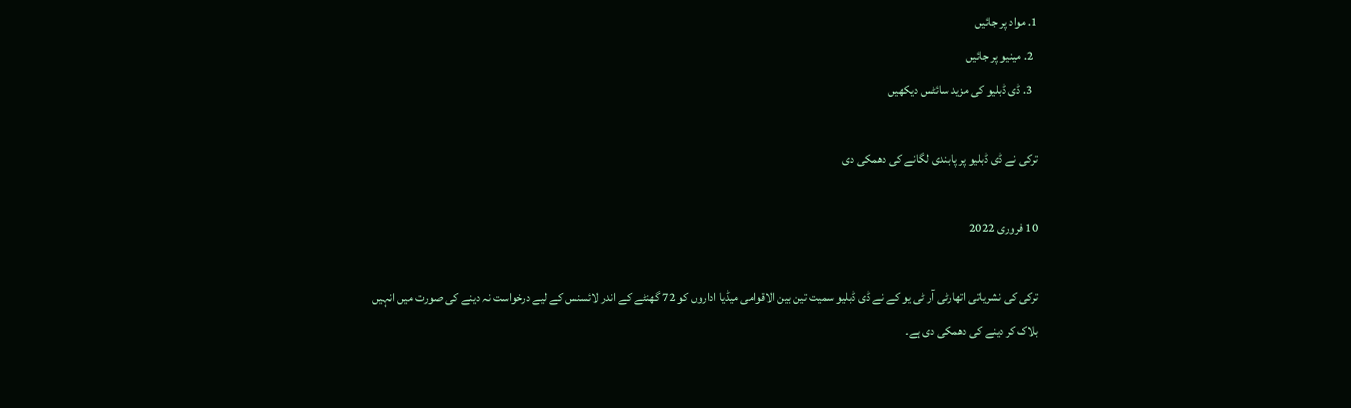1. مواد پر جائیں
  2. مینیو پر جائیں
  3. ڈی ڈبلیو کی مزید سائٹس دیکھیں

ترکی نے ڈی ڈبلیو پر پابندی لگانے کی دھمکی دی

10 فروری 2022

ترکی کی نشریاتی اتھارٹی آر ٹی یو کے نے ڈی ڈبلیو سمیت تین بین الاقوامی میڈیا اداروں کو 72 گھنٹے کے اندر لائسنس کے لیے درخواست نہ دینے کی صورت میں انہیں بلاک کر دینے کی دھمکی دی ہے۔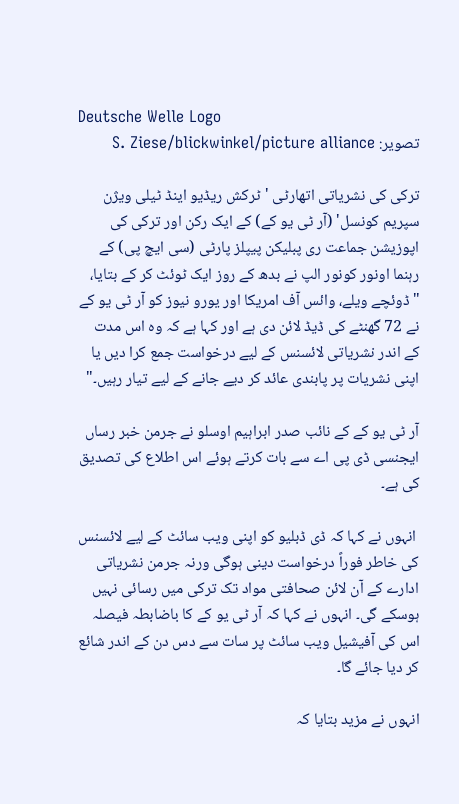Deutsche Welle Logo
تصویر: S. Ziese/blickwinkel/picture alliance

ترکی کی نشریاتی اتھارٹی 'ٹرکش ریڈیو اینڈ ٹیلی ویژن سپریم کونسل' (آر ٹی یو کے) کے ایک رکن اور ترکی کی اپوزیشن جماعت ری پبلیکن پیپلز پارٹی (سی ایچ پی) کے رہنما اونور کونور الپ نے بدھ کے روز ایک ٹوئٹ کر کے بتایا، "ڈوئچے ویلے، وائس آف امریکا اور یورو نیوز کو آر ٹی یو کے نے 72 گھنٹے کی ڈیڈ لائن دی ہے اور کہا ہے کہ وہ اس مدت کے اندر نشریاتی لائسنس کے لیے درخواست جمع کرا دیں یا اپنی نشریات پر پابندی عائد کر دیے جانے کے لیے تیار رہیں۔"

آر ٹی یو کے کے نائب صدر ابراہیم اوسلو نے جرمن خبر رساں ایجنسی ڈی پی اے سے بات کرتے ہوئے اس اطلاع کی تصدیق کی ہے۔

 انہوں نے کہا کہ ڈی ڈبلیو کو اپنی ویب سائٹ کے لیے لائسنس کی خاطر فوراً درخواست دینی ہوگی ورنہ جرمن نشریاتی ادارے کے آن لائن صحافتی مواد تک ترکی میں رسائی نہیں ہوسکے گی۔ انہوں نے کہا کہ آر ٹی یو کے کا باضابطہ فیصلہ اس کی آفیشیل ویب سائٹ پر سات سے دس دن کے اندر شائع کر دیا جائے گا۔

انہوں نے مزید بتایا کہ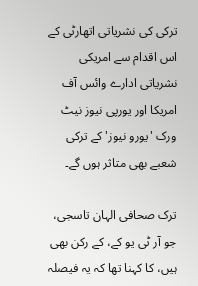ترکی کی نشریاتی اتھارٹی کے اس اقدام سے امریکی نشریاتی ادارے وائس آف امریکا اور یورپی نیوز نیٹ ورک 'یورو نیوز' کے ترکی شعبے بھی متاثر ہوں گے۔

ترک صحافی الہان تاسجی، جو آر ٹی یو کے، کے رکن بھی ہیں، کا کہنا تھا کہ یہ فیصلہ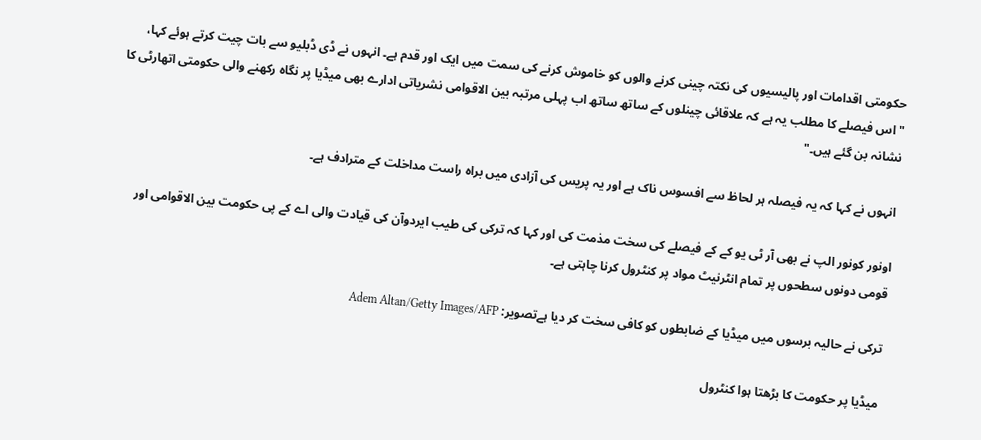حکومتی اقدامات اور پالیسیوں کی نکتہ چینی کرنے والوں کو خاموش کرنے کی سمت میں ایک اور قدم ہے۔ انہوں نے ڈی ڈبلیو سے بات چیت کرتے ہوئے کہا، "اس فیصلے کا مطلب یہ ہے کہ علاقائی چینلوں کے ساتھ ساتھ اب پہلی مرتبہ بین الاقوامی نشریاتی ادارے بھی میڈیا پر نگاہ رکھنے والی حکومتی اتھارٹی کا نشانہ بن گئے ہیں۔"

انہوں نے کہا کہ یہ فیصلہ ہر لحاظ سے افسوس ناک ہے اور یہ پریس کی آزادی میں براہ راست مداخلت کے مترادف ہے۔

اونور کونور الپ نے بھی آر ٹی یو کے کے فیصلے کی سخت مذمت کی اور کہا کہ ترکی کی طیب ایردوآن کی قیادت والی اے کے پی حکومت بین الاقوامی اور قومی دونوں سطحوں پر تمام انٹرنیٹ مواد پر کنٹرول کرنا چاہتی ہے۔

ترکی نے حالیہ برسوں میں میڈیا کے ضابطوں کو کافی سخت کر دیا ہےتصویر: Adem Altan/Getty Images/AFP

میڈیا پر حکومت کا بڑھتا ہوا کنٹرول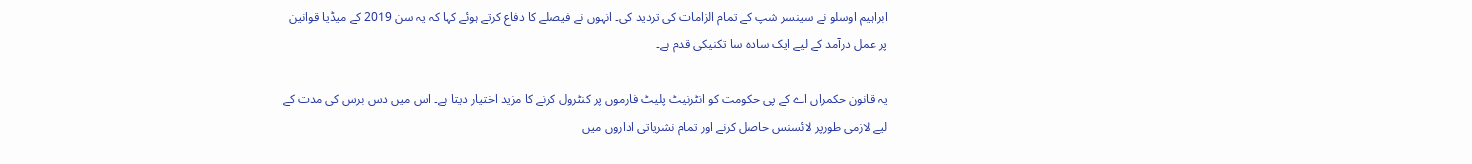ابراہیم اوسلو نے سینسر شپ کے تمام الزامات کی تردید کی۔ انہوں نے فیصلے کا دفاع کرتے ہوئے کہا کہ یہ سن 2019 کے میڈیا قوانین پر عمل درآمد کے لیے ایک سادہ سا تکنیکی قدم ہے۔

یہ قانون حکمراں اے کے پی حکومت کو انٹرنیٹ پلیٹ فارموں پر کنٹرول کرنے کا مزید اختیار دیتا ہے۔ اس میں دس برس کی مدت کے لیے لازمی طورپر لائسنس حاصل کرنے اور تمام نشریاتی اداروں میں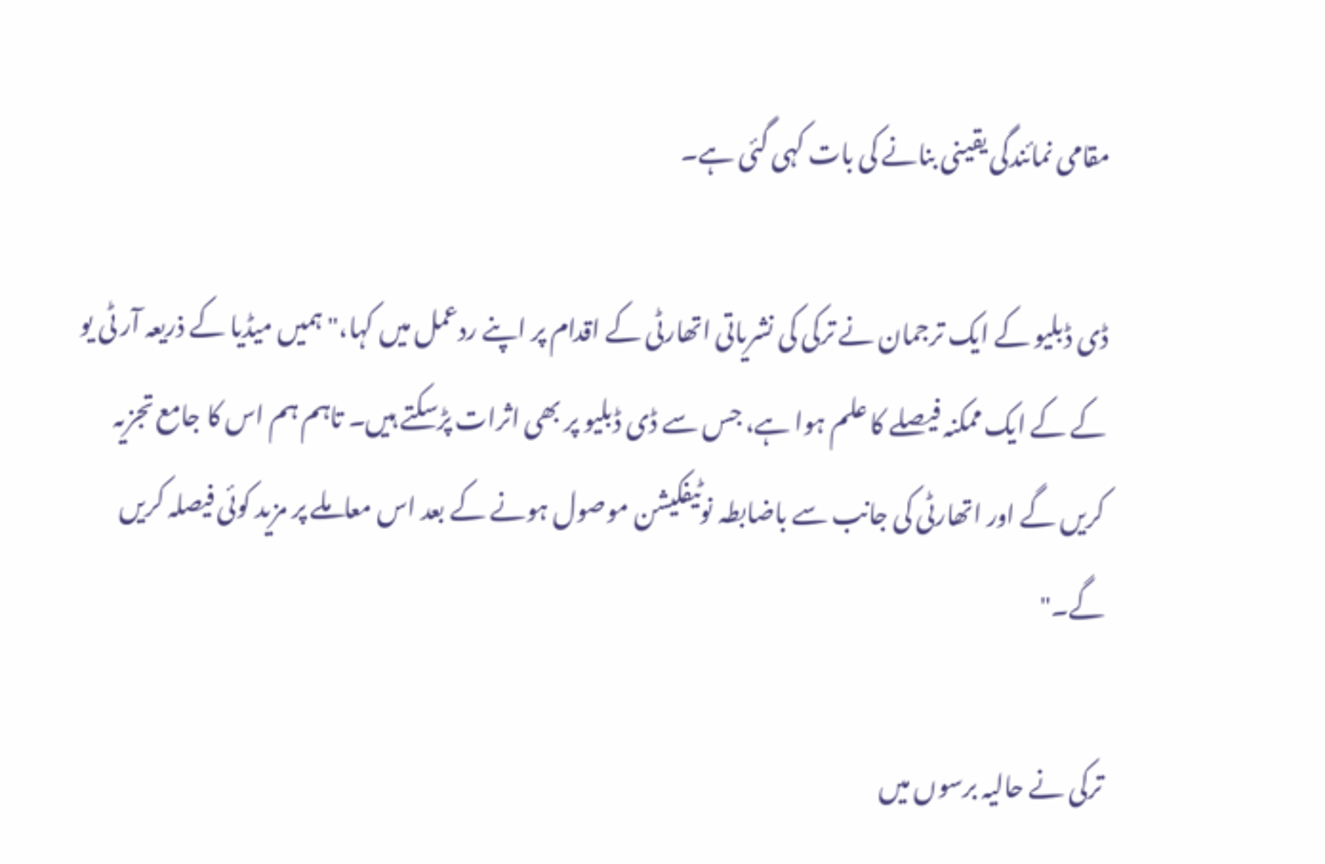مقامی نمائندگی یقینی بنانے کی بات کہی گئی ہے۔

ڈی ڈبلیو کے ایک ترجمان نے ترکی کی نشریاتی اتھارٹی کے اقدام پر اپنے ردعمل میں کہا،" ہمیں میڈیا کے ذریعہ آر ٹی یو کے کے ایک ممکنہ فیصلے کا علم ہوا ہے، جس سے ڈی ڈبلیو پر بھی اثرات پڑسکتے ہیں۔ تاہم ہم اس کا جامع تجزیہ کریں گے اور اتھارٹی کی جانب سے باضابطہ نوٹیفکیشن موصول ہونے کے بعد اس معاملے پر مزید کوئی فیصلہ کریں گے۔"

ترکی نے حالیہ برسوں میں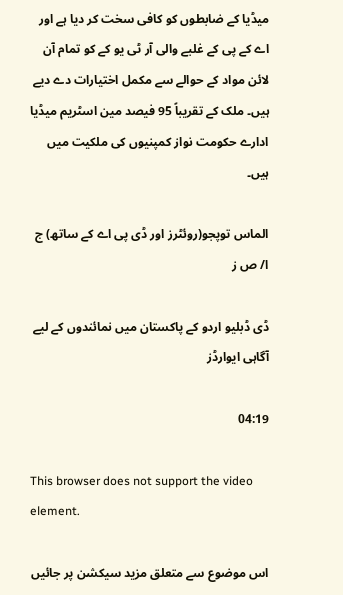میڈیا کے ضابطوں کو کافی سخت کر دیا ہے اور اے کے پی کے غلبے والی آر ٹی یو کے کو تمام آن لائن مواد کے حوالے سے مکمل اختیارات دے دیے ہیں۔ ملک کے تقریباً 95 فیصد مین اسٹریم میڈیا ادارے حکومت نواز کمپنیوں کی ملکیت میں ہیں۔

الماس توپجو(روئٹرز اور ڈی پی اے کے ساتھ) ج ا/ ص ز

ڈی ڈبلیو اردو کے پاکستان میں نمائندوں کے لیے آگاہی ایوارڈز

04:19

This browser does not support the video element.

اس موضوع سے متعلق مزید سیکشن پر جائیں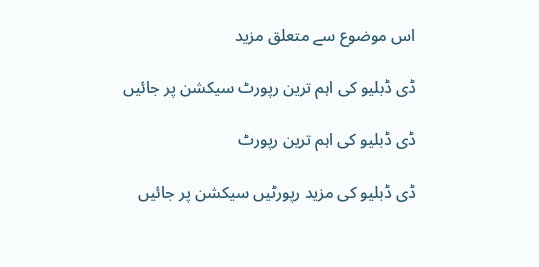اس موضوع سے متعلق مزید

ڈی ڈبلیو کی اہم ترین رپورٹ سیکشن پر جائیں

ڈی ڈبلیو کی اہم ترین رپورٹ

ڈی ڈبلیو کی مزید رپورٹیں سیکشن پر جائیں